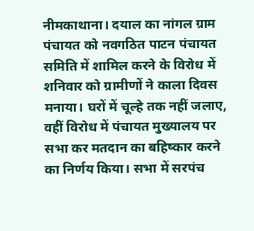नीमकाथाना। दयाल का नांगल ग्राम पंचायत को नवगठित पाटन पंचायत समिति में शामिल करने के विरोध में शनिवार को ग्रामीणों ने काला दिवस मनाया। घरों में चूल्हे तक नहीं जलाए, वहीं विरोध में पंचायत मुख्यालय पर सभा कर मतदान का बहिष्कार करने का निर्णय किया। सभा में सरपंच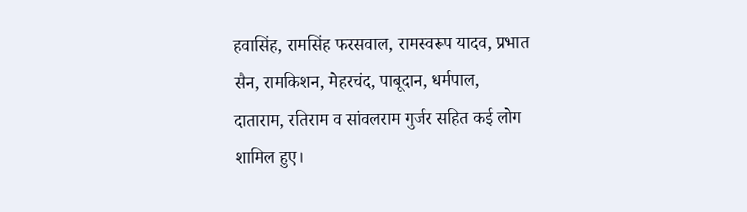हवासिंह, रामसिंह फरसवाल, रामस्वरूप यादव, प्रभात सैन, रामकिशन, मेहरचंद, पाबूदान, धर्मपाल, दाताराम, रतिराम व सांवलराम गुर्जर सहित कई लोग शामिल हुए।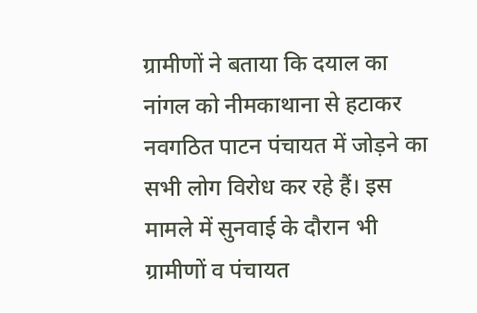ग्रामीणों ने बताया कि दयाल का नांगल को नीमकाथाना से हटाकर नवगठित पाटन पंचायत में जोड़ने का सभी लोग विरोध कर रहे हैं। इस मामले में सुनवाई के दौरान भी ग्रामीणों व पंचायत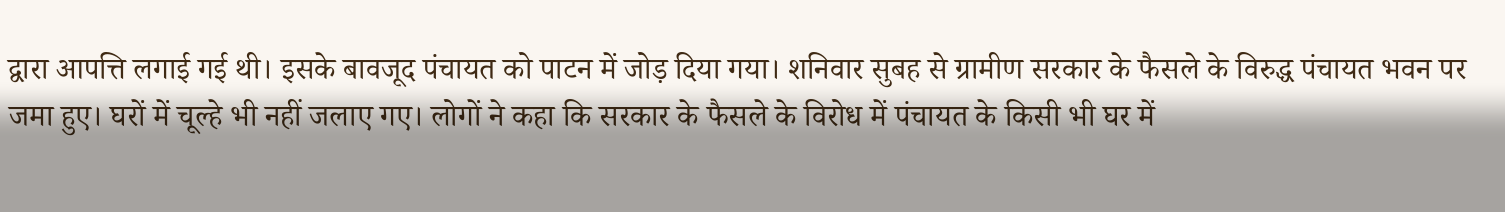द्वारा आपत्ति लगाई गई थी। इसके बावजूद पंचायत को पाटन में जोड़ दिया गया। शनिवार सुबह से ग्रामीण सरकार के फैसले के विरुद्ध पंचायत भवन पर जमा हुए। घरों में चूल्हे भी नहीं जलाए गए। लोगों ने कहा कि सरकार के फैसले के विरोध में पंचायत के किसी भी घर में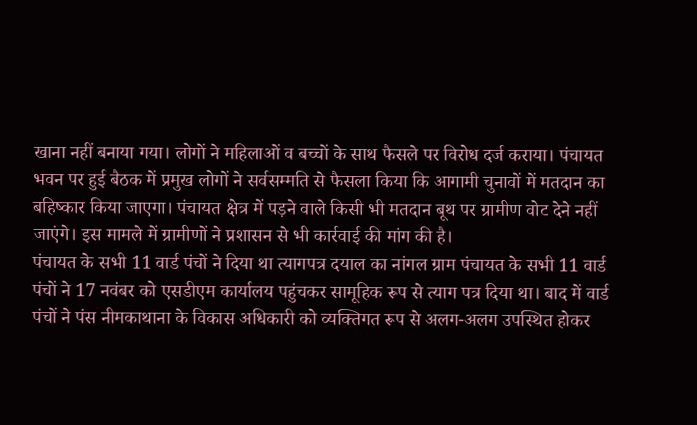खाना नहीं बनाया गया। लोगों ने महिलाओं व बच्चों के साथ फैसले पर विरोध दर्ज कराया। पंचायत भवन पर हुई बैठक में प्रमुख लोगों ने सर्वसम्मति से फैसला किया कि आगामी चुनावों में मतदान का बहिष्कार किया जाएगा। पंचायत क्षेत्र में पड़ने वाले किसी भी मतदान बूथ पर ग्रामीण वोट देने नहीं जाएंगे। इस मामले में ग्रामीणों ने प्रशासन से भी कार्रवाई की मांग की है।
पंचायत के सभी 11 वार्ड पंचों ने दिया था त्यागपत्र दयाल का नांगल ग्राम पंचायत के सभी 11 वार्ड पंचों ने 17 नवंबर को एसडीएम कार्यालय पहुंचकर सामूहिक रूप से त्याग पत्र दिया था। बाद में वार्ड पंचों ने पंस नीमकाथाना के विकास अधिकारी को व्यक्तिगत रूप से अलग-अलग उपस्थित होकर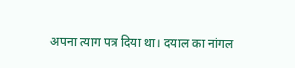अपना त्याग पत्र दिया था। दयाल का नांगल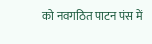को नवगठित पाटन पंस में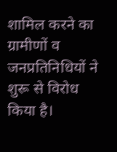शामिल करने का ग्रामीणों व जनप्रतिनिधियों ने शुरू से विरोध किया है।